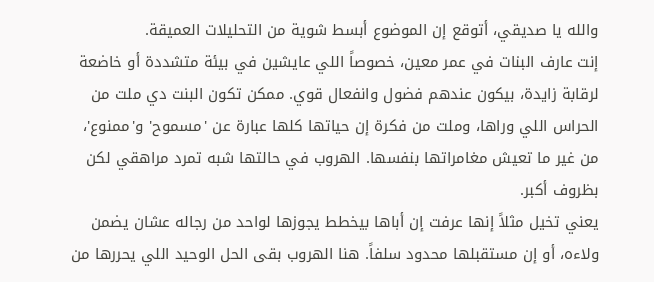والله يا صديقي، أتوقع إن الموضوع أبسط شوية من التحليلات العميقة.
إنت عارف البنات في عمر معين، خصوصاً اللي عايشين في بيئة متشددة أو خاضعة لرقابة زايدة، بيكون عندهم فضول وانفعال قوي. ممكن تكون البنت دي ملت من الحراس اللي وراها، وملت من فكرة إن حياتها كلها عبارة عن 'مسموح' و'ممنوع'، من غير ما تعيش مغامراتها بنفسها. الهروب في حالتها شبه تمرد مراهقي لكن بظروف أكبر.
يعني تخيل مثلاً إنها عرفت إن أباها بيخطط يجوزها لواحد من رجاله عشان يضمن ولاءه، أو إن مستقبلها محدود سلفاً. هنا الهروب بقى الحل الوحيد اللي يحررها من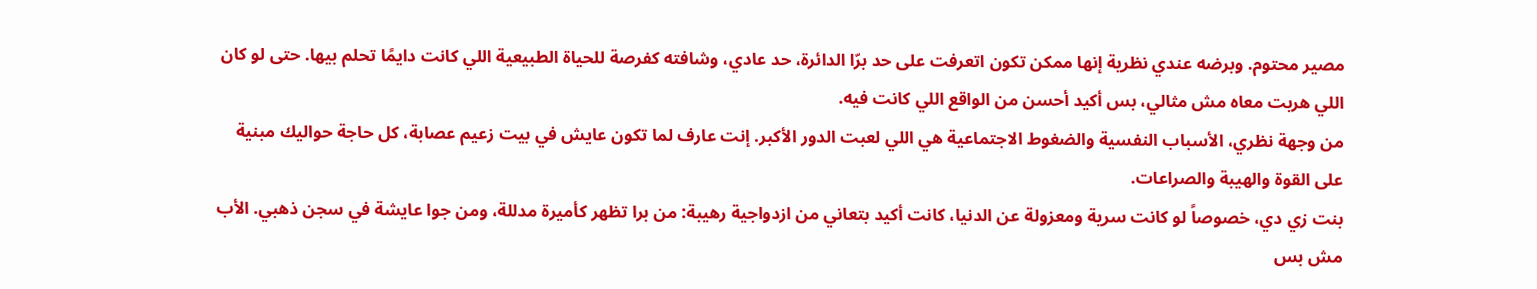مصير محتوم. وبرضه عندي نظرية إنها ممكن تكون اتعرفت على حد برّا الدائرة، حد عادي، وشافته كفرصة للحياة الطبيعية اللي كانت دايمًا تحلم بيها. حتى لو كان اللي هربت معاه مش مثالي، بس أكيد أحسن من الواقع اللي كانت فيه.
من وجهة نظري، الأسباب النفسية والضغوط الاجتماعية هي اللي لعبت الدور الأكبر. إنت عارف لما تكون عايش في بيت زعيم عصابة، كل حاجة حواليك مبنية على القوة والهيبة والصراعات.
بنت زي دي، خصوصاً لو كانت سرية ومعزولة عن الدنيا، كانت أكيد بتعاني من ازدواجية رهيبة: من برا تظهر كأميرة مدللة، ومن جوا عايشة في سجن ذهبي. الأب مش بس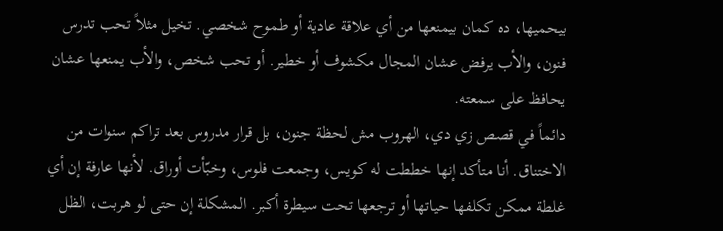بيحميها، ده كمان بيمنعها من أي علاقة عادية أو طموح شخصي. تخيل مثلاً تحب تدرس فنون، والأب يرفض عشان المجال مكشوف أو خطير. أو تحب شخص، والأب يمنعها عشان يحافظ على سمعته.
دائماً في قصص زي دي، الهروب مش لحظة جنون، بل قرار مدروس بعد تراكم سنوات من الاختناق. أنا متأكد إنها خططت له كويس، وجمعت فلوس، وخبّأت أوراق. لأنها عارفة إن أي غلطة ممكن تكلفها حياتها أو ترجعها تحت سيطرة أكبر. المشكلة إن حتى لو هربت، الظل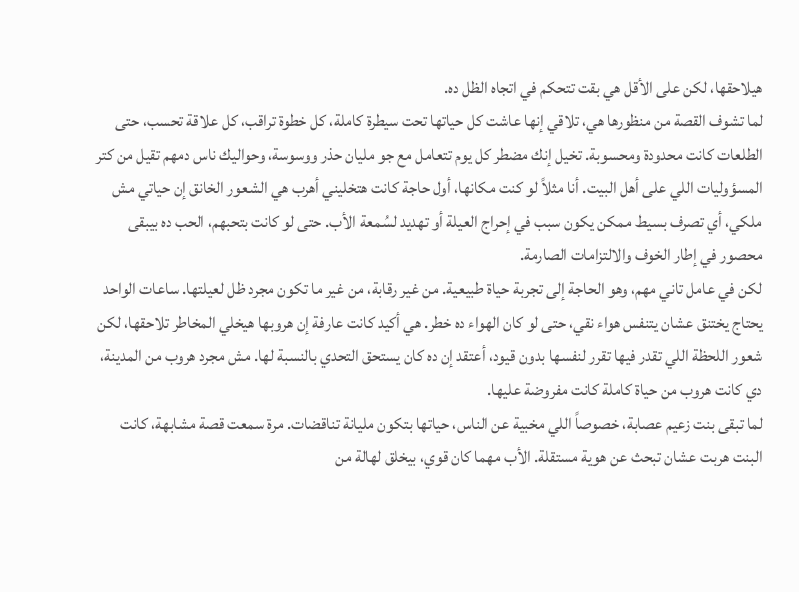هيلاحقها، لكن على الأقل هي بقت تتحكم في اتجاه الظل ده.
لما تشوف القصة من منظورها هي، تلاقي إنها عاشت كل حياتها تحت سيطرة كاملة، كل خطوة تراقب، كل علاقة تحسب، حتى الطلعات كانت محدودة ومحسوبة. تخيل إنك مضطر كل يوم تتعامل مع جو مليان حذر ووسوسة، وحواليك ناس دمهم تقيل من كتر المسؤوليات اللي على أهل البيت. أنا مثلاً لو كنت مكانها، أول حاجة كانت هتخليني أهرب هي الشعور الخانق إن حياتي مش ملكي، أي تصرف بسيط ممكن يكون سبب في إحراج العيلة أو تهديد لسُمعة الأب. حتى لو كانت بتحبهم، الحب ده بيبقى محصور في إطار الخوف والالتزامات الصارمة.
لكن في عامل تاني مهم، وهو الحاجة إلى تجربة حياة طبيعية. من غير رقابة، من غير ما تكون مجرد ظل لعيلتها. ساعات الواحد يحتاج يختنق عشان يتنفس هواء نقي، حتى لو كان الهواء ده خطر. هي أكيد كانت عارفة إن هروبها هيخلي المخاطر تلاحقها، لكن شعور اللحظة اللي تقدر فيها تقرر لنفسها بدون قيود، أعتقد إن ده كان يستحق التحدي بالنسبة لها. مش مجرد هروب من المدينة، دي كانت هروب من حياة كاملة كانت مفروضة عليها.
لما تبقى بنت زعيم عصابة، خصوصاً اللي مخبية عن الناس، حياتها بتكون مليانة تناقضات. مرة سمعت قصة مشابهة، كانت البنت هربت عشان تبحث عن هوية مستقلة. الأب مهما كان قوي، بيخلق لهالة من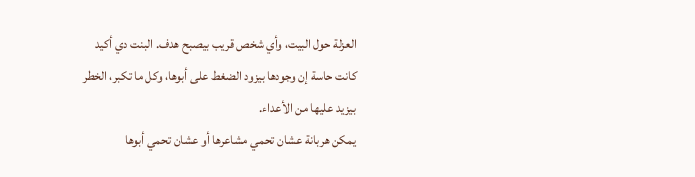العزلة حول البيت، وأي شخص قريب بيصبح هدف. البنت دي أكيد كانت حاسة إن وجودها بيزود الضغط على أبوها، وكل ما تكبر، الخطر بيزيد عليها من الأعداء.
يمكن هربانة عشان تحمي مشاعرها أو عشان تحمي أبوها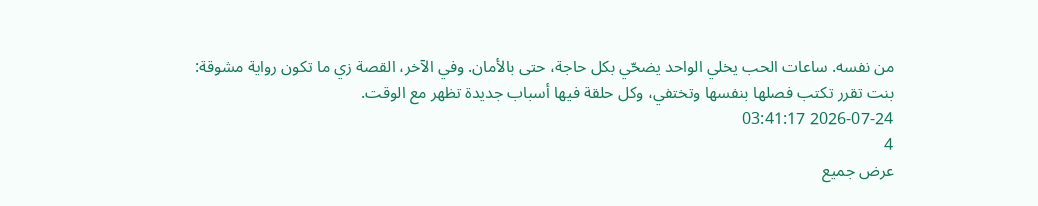من نفسه. ساعات الحب يخلي الواحد يضحّي بكل حاجة، حتى بالأمان. وفي الآخر، القصة زي ما تكون رواية مشوقة: بنت تقرر تكتب فصلها بنفسها وتختفي، وكل حلقة فيها أسباب جديدة تظهر مع الوقت.
2026-07-24 03:41:17
4
عرض جميع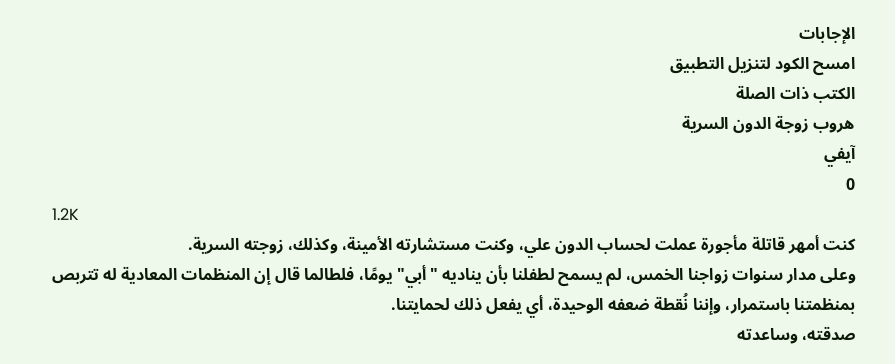الإجابات
امسح الكود لتنزيل التطبيق
الكتب ذات الصلة
هروب زوجة الدون السرية
آيفي
0
1.2K
كنت أمهر قاتلة مأجورة عملت لحساب الدون علي، وكنت مستشارته الأمينة، وكذلك، زوجته السرية.
وعلى مدار سنوات زواجنا الخمس، لم يسمح لطفلنا بأن يناديه "أبي" يومًا، فلطالما قال إن المنظمات المعادية له تتربص بمنظمتنا باستمرار، وإننا نُقطة ضعفه الوحيدة، أي يفعل ذلك لحمايتنا.
صدقته، وساعدته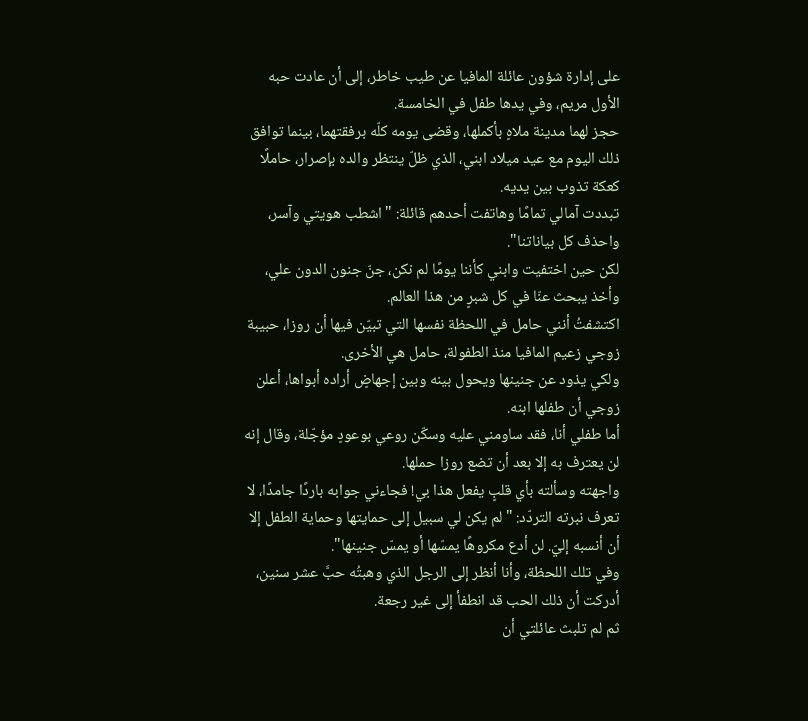على إدارة شؤون عائلة المافيا عن طيب خاطر، إلى أن عادت حبه الأول مريم، وفي يدها طفل في الخامسة.
حجز لهما مدينة ملاهٍ بأكملها، وقضى يومه كلّه برفقتهما، بينما توافق ذلك اليوم مع عيد ميلاد ابني، الذي ظلّ ينتظر والده بإصرار، حاملًا كعكة تذوب بين يديه.
تبددت آمالي تمامًا وهاتفت أحدهم قائلة: "اشطب هويتي وآسر، واحذف كل بياناتنا".
لكن حين اختفيت وابني كأننا يومًا لم نكن، جنّ جنون الدون علي، وأخذ يبحث عنّا في كل شبرٍ من هذا العالم.
اكتشفتُ أنني حامل في اللحظة نفسها التي تبيّن فيها أن روزا، حبيبة زوجي زعيم المافيا منذ الطفولة، حامل هي الأخرى.
ولكي يذود عن جنينها ويحول بينه وبين إجهاضٍ أراده أبواها، أعلن زوجي أن طفلها ابنه.
أما طفلي أنا، فقد ساومني عليه وسكّن روعي بوعودٍ مؤجّلة، وقال إنه لن يعترف به إلا بعد أن تضع روزا حملها.
واجهته وسألته بأي قلبٍ يفعل هذا بي! فجاءني جوابه باردًا جامدًا، لا تعرف نبرته التردّد: "لم يكن لي سبيل إلى حمايتها وحماية الطفل إلا أن أنسبه إليّ. لن أدع مكروهًا يمسّها أو يمسّ جنينها".
وفي تلك اللحظة، وأنا أنظر إلى الرجل الذي وهبتُه حبَّ عشر سنين، أدركت أن ذلك الحب قد انطفأ إلى غير رجعة.
ثم لم تلبث عائلتي أن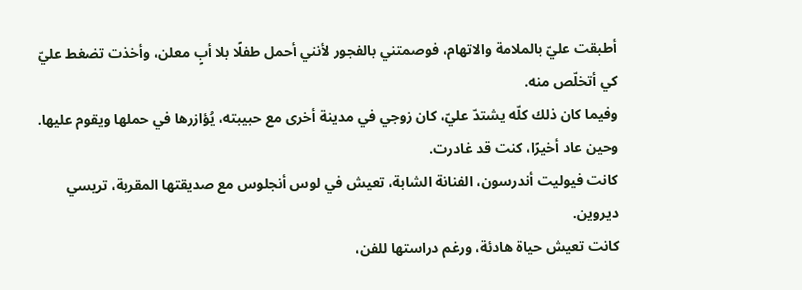أطبقت عليّ بالملامة والاتهام، فوصمتني بالفجور لأنني أحمل طفلًا بلا أبٍ معلن، وأخذت تضغط عليّ كي أتخلّص منه.
وفيما كان ذلك كلّه يشتدّ عليّ، كان زوجي في مدينة أخرى مع حبيبته، يُؤازرها في حملها ويقوم عليها.
وحين عاد أخيرًا، كنت قد غادرت.
كانت فيوليت أندرسون، الفنانة الشابة، تعيش في لوس أنجلوس مع صديقتها المقربة، تريسي ديروين.
كانت تعيش حياة هادئة، ورغم دراستها للفن،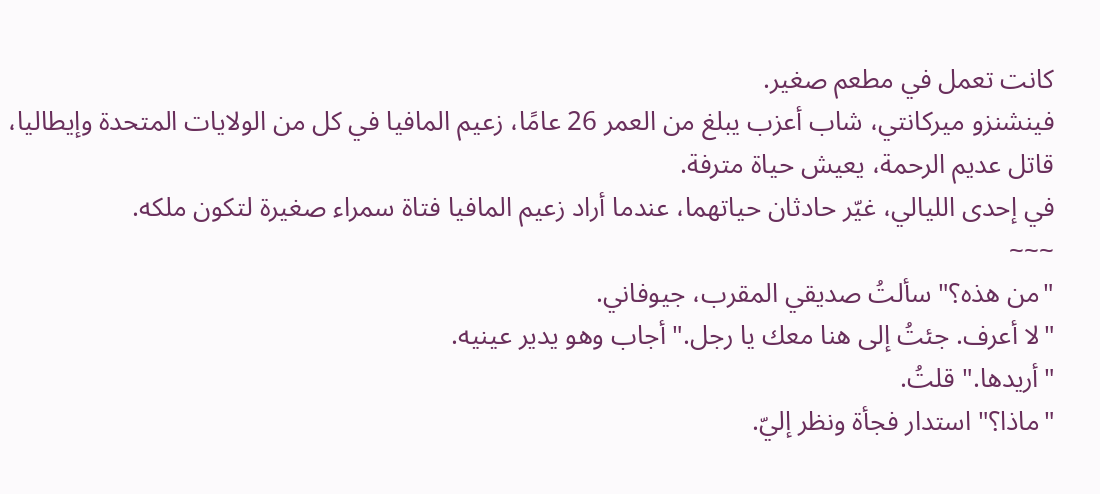كانت تعمل في مطعم صغير.
فينشنزو ميركانتي، شاب أعزب يبلغ من العمر 26 عامًا، زعيم المافيا في كل من الولايات المتحدة وإيطاليا، قاتل عديم الرحمة، يعيش حياة مترفة.
في إحدى الليالي، غيّر حادثان حياتهما، عندما أراد زعيم المافيا فتاة سمراء صغيرة لتكون ملكه.
~~~
"من هذه؟" سألتُ صديقي المقرب، جيوفاني.
"لا أعرف. جئتُ إلى هنا معك يا رجل." أجاب وهو يدير عينيه.
"أريدها." قلتُ.
"ماذا؟" استدار فجأة ونظر إليّ.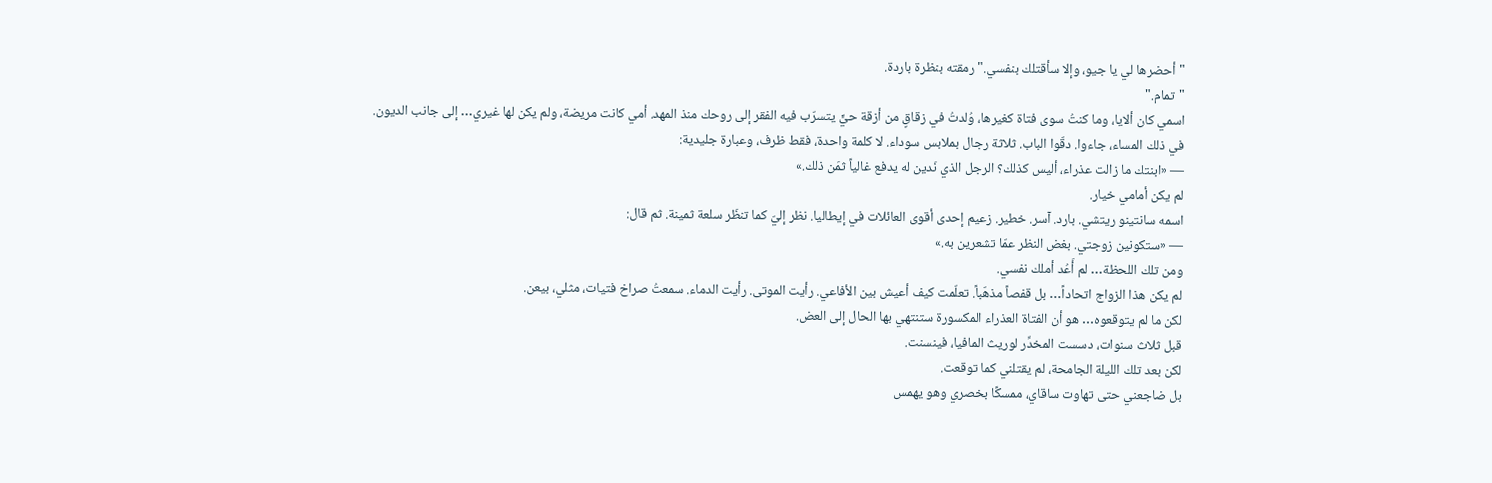"أحضرها لي يا جيو، وإلا سأقتلك بنفسي." رمقته بنظرة باردة.
"تمام."
اسمي كان ألايا، وما كنتُ سوى فتاة كغيرها، وُلدتُ في زقاقٍ من أزقة حيٍّ يتسرّب فيه الفقر إلى روحك منذ المهد. أمي كانت مريضة، ولم يكن لها غيري… إلى جانب الديون.
في ذلك المساء، جاءوا. دقّوا الباب. ثلاثة رجال بملابس سوداء. لا كلمة واحدة، فقط ظرف، وعبارة جليدية:
— «ابنتك ما زالت عذراء، أليس كذلك؟ الرجل الذي نَدين له يدفع غالياً ثمَن ذلك.»
لم يكن أمامي خيار.
اسمه سانتينو ريتشي. بارد. آسر. خطير. زعيم إحدى أقوى العائلات في إيطاليا. نظر إليّ كما تنظَر سلعة ثمينة. ثم قال:
— «ستكونين زوجتي. بغض النظر عمّا تشعرين به.»
ومن تلك اللحظة… لم أَعُد أملك نفسي.
لم يكن هذا الزواج اتحاداً… بل قفصاً مذهّباً. تعلّمت كيف أعيش بين الأفاعي. رأيت الموتى. رأيت الدماء. سمعتُ صراخ فتيات، مثلي، بيعن.
لكن ما لم يتوقعوه… هو أن الفتاة العذراء المكسورة ستنتهي بها الحال إلى العض.
قبل ثلاث سنوات، دسست المخدِّر لوريث المافيا، فينسنت.
لكن بعد تلك الليلة الجامحة، لم يقتلني كما توقعت.
بل ضاجعني حتى تهاوت ساقاي، ممسكًا بخصري وهو يهمس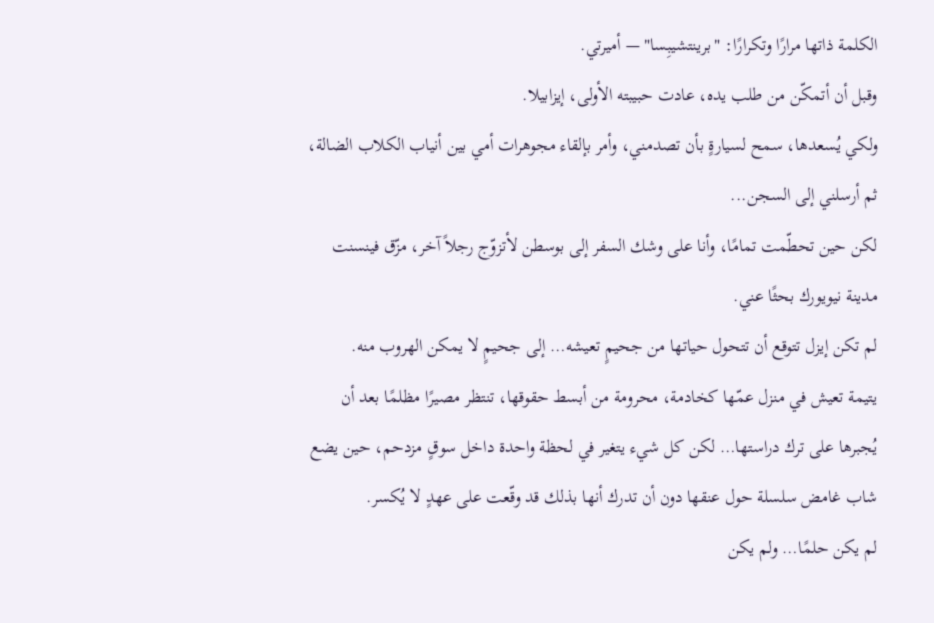الكلمة ذاتها مرارًا وتكرارًا: "برينتشيبِسا" — أميرتي.
وقبل أن أتمكّن من طلب يده، عادت حبيبته الأولى، إيزابيلا.
ولكي يُسعدها، سمح لسيارةٍ بأن تصدمني، وأمر بإلقاء مجوهرات أمي بين أنياب الكلاب الضالة، ثم أرسلني إلى السجن...
لكن حين تحطّمت تمامًا، وأنا على وشك السفر إلى بوسطن لأتزوّج رجلاً آخر، مزّق فينسنت مدينة نيويورك بحثًا عني.
لم تكن إيزل تتوقع أن تتحول حياتها من جحيمٍ تعيشه… إلى جحيمٍ لا يمكن الهروب منه.
يتيمة تعيش في منزل عمّها كخادمة، محرومة من أبسط حقوقها، تنتظر مصيرًا مظلمًا بعد أن يُجبرها على ترك دراستها… لكن كل شيء يتغير في لحظة واحدة داخل سوقٍ مزدحم، حين يضع شاب غامض سلسلة حول عنقها دون أن تدرك أنها بذلك قد وقّعت على عهدٍ لا يُكسر.
لم يكن حلمًا… ولم يكن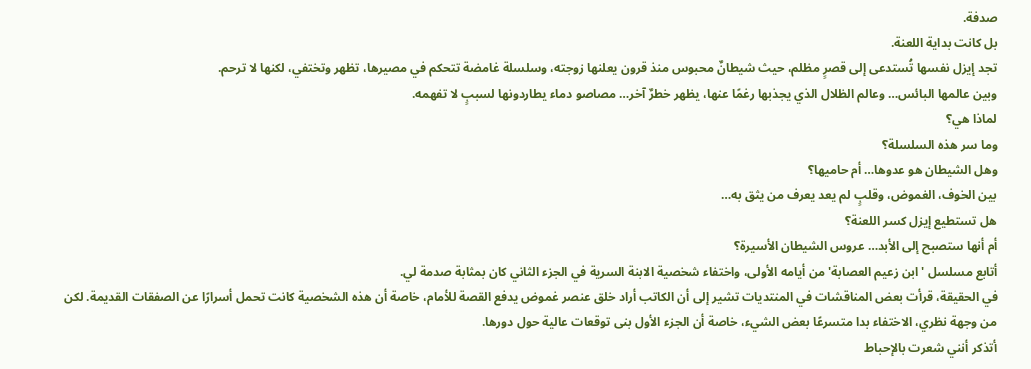صدفة.
بل كانت بداية اللعنة.
تجد إيزل نفسها تُستدعى إلى قصرٍ مظلم، حيث شيطانٌ محبوس منذ قرون يعلنها زوجته، وسلسلة غامضة تتحكم في مصيرها، تظهر وتختفي، لكنها لا ترحم.
وبين عالمها البائس… وعالم الظلال الذي يجذبها رغمًا عنها، يظهر خطرٌ آخر… مصاصو دماء يطاردونها لسببٍ لا تفهمه.
لماذا هي؟
وما سر هذه السلسلة؟
وهل الشيطان هو عدوها… أم حاميها؟
بين الخوف، الغموض، وقلبٍ لم يعد يعرف من يثق به…
هل تستطيع إيزل كسر اللعنة؟
أم أنها ستصبح إلى الأبد… عروس الشيطان الأسيرة؟
أتابع مسلسل 'ابن زعيم العصابة' من أيامه الأولى، واختفاء شخصية الابنة السرية في الجزء الثاني كان بمثابة صدمة لي.
في الحقيقة، قرأت بعض المناقشات في المنتديات تشير إلى أن الكاتب أراد خلق عنصر غموض يدفع القصة للأمام، خاصة أن هذه الشخصية كانت تحمل أسرارًا عن الصفقات القديمة. لكن من وجهة نظري، الاختفاء بدا متسرعًا بعض الشيء، خاصة أن الجزء الأول بنى توقعات عالية حول دورها.
أتذكر أنني شعرت بالإحباط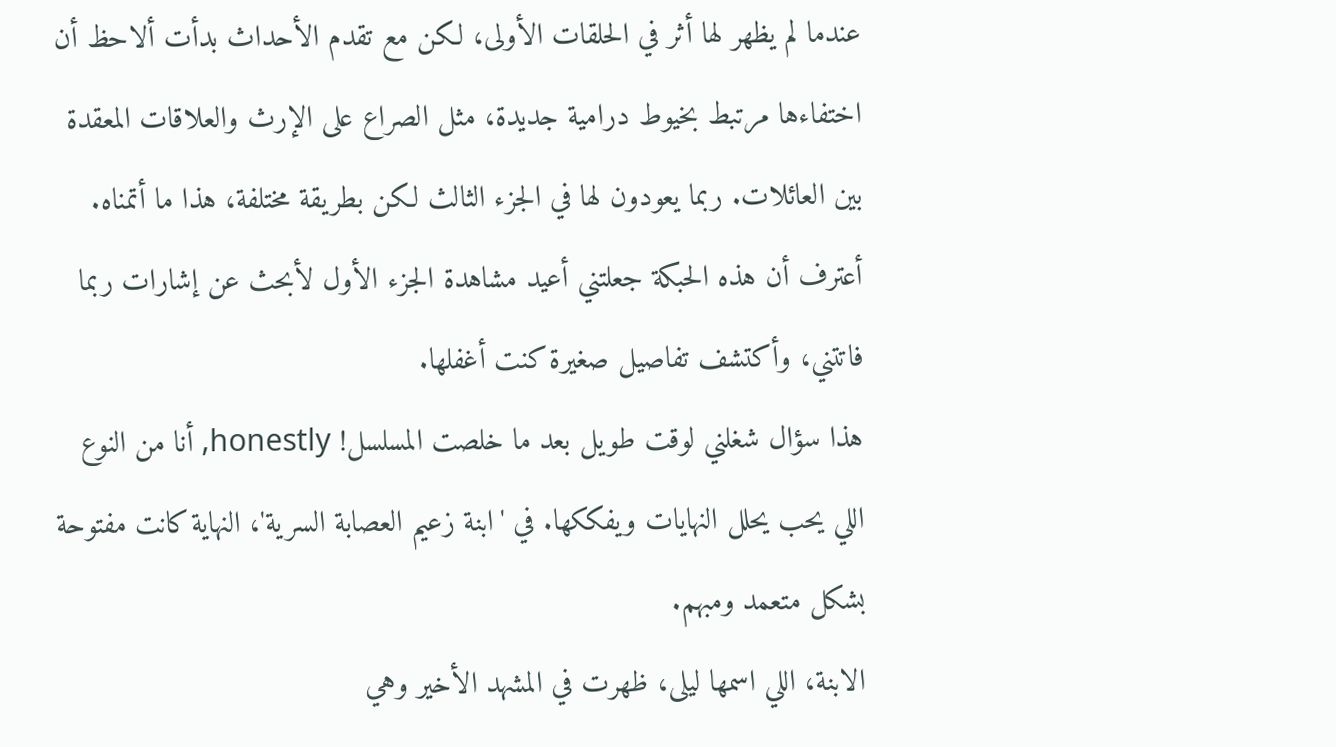عندما لم يظهر لها أثر في الحلقات الأولى، لكن مع تقدم الأحداث بدأت ألاحظ أن اختفاءها مرتبط بخيوط درامية جديدة، مثل الصراع على الإرث والعلاقات المعقدة بين العائلات. ربما يعودون لها في الجزء الثالث لكن بطريقة مختلفة، هذا ما أتمناه.
أعترف أن هذه الحبكة جعلتني أعيد مشاهدة الجزء الأول لأبحث عن إشارات ربما فاتتني، وأكتشف تفاصيل صغيرة كنت أغفلها.
هذا سؤال شغلني لوقت طويل بعد ما خلصت المسلسل! honestly, أنا من النوع اللي يحب يحلل النهايات ويفككها. في 'ابنة زعيم العصابة السرية'، النهاية كانت مفتوحة بشكل متعمد ومبهم.
الابنة، اللي اسمها ليلى، ظهرت في المشهد الأخير وهي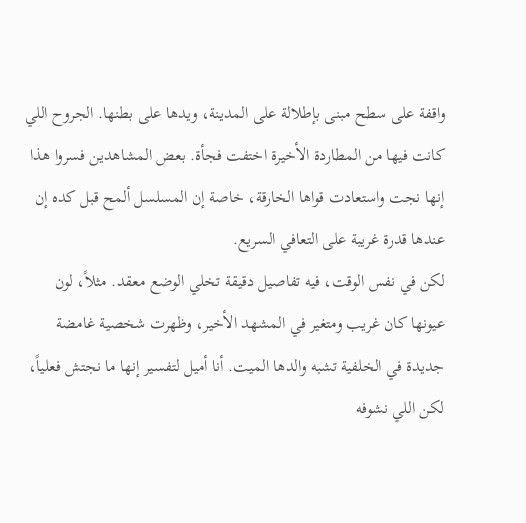واقفة على سطح مبنى بإطلالة على المدينة، ويدها على بطنها. الجروح اللي كانت فيها من المطاردة الأخيرة اختفت فجأة. بعض المشاهدين فسروا هذا إنها نجت واستعادت قواها الخارقة، خاصة إن المسلسل ألمح قبل كده إن عندها قدرة غريبة على التعافي السريع.
لكن في نفس الوقت، فيه تفاصيل دقيقة تخلي الوضع معقد. مثلاً، لون عيونها كان غريب ومتغير في المشهد الأخير، وظهرت شخصية غامضة جديدة في الخلفية تشبه والدها الميت. أنا أميل لتفسير إنها ما نجتش فعلياً، لكن اللي نشوفه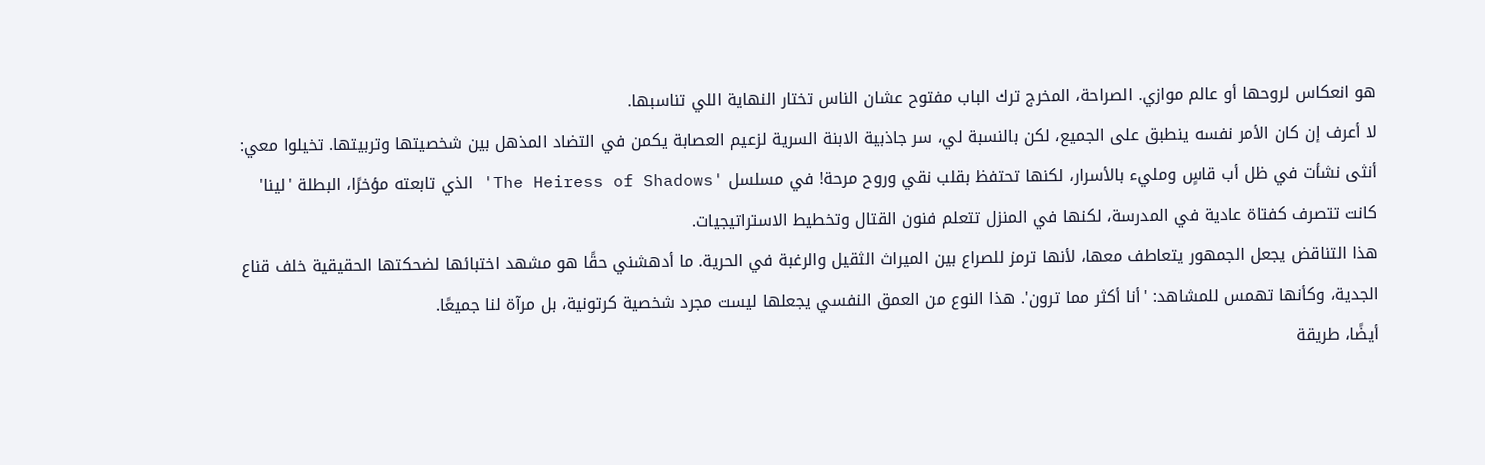هو انعكاس لروحها أو عالم موازي. الصراحة، المخرج ترك الباب مفتوح عشان الناس تختار النهاية اللي تناسبها.
لا أعرف إن كان الأمر نفسه ينطبق على الجميع، لكن بالنسبة لي، سر جاذبية الابنة السرية لزعيم العصابة يكمن في التضاد المذهل بين شخصيتها وتربيتها. تخيلوا معي: أنثى نشأت في ظل أب قاسٍ ومليء بالأسرار، لكنها تحتفظ بقلب نقي وروح مرحة! في مسلسل 'The Heiress of Shadows' الذي تابعته مؤخرًا، البطلة 'لينا' كانت تتصرف كفتاة عادية في المدرسة، لكنها في المنزل تتعلم فنون القتال وتخطيط الاستراتيجيات.
هذا التناقض يجعل الجمهور يتعاطف معها، لأنها ترمز للصراع بين الميراث الثقيل والرغبة في الحرية. ما أدهشني حقًا هو مشهد اختبائها لضحكتها الحقيقية خلف قناع الجدية، وكأنها تهمس للمشاهد: 'أنا أكثر مما ترون'. هذا النوع من العمق النفسي يجعلها ليست مجرد شخصية كرتونية، بل مرآة لنا جميعًا.
أيضًا، طريقة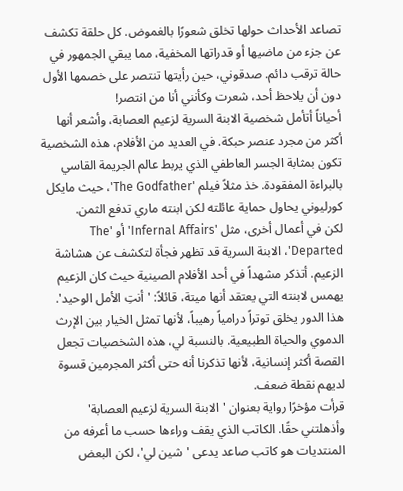تصاعد الأحداث حولها تخلق شعورًا بالغموض. كل حلقة تكشف عن جزء من ماضيها أو قدراتها المخفية، مما يبقي الجمهور في حالة ترقب دائم. صدقوني، حين رأيتها تنتصر على خصمها الأول دون أن يلاحظ أحد، شعرت وكأنني أنا من انتصر!
أحياناً أتأمل شخصية الابنة السرية لزعيم العصابة، وأشعر أنها أكثر من مجرد عنصر حبكة. في العديد من الأفلام، هذه الشخصية تكون بمثابة الجسر العاطفي الذي يربط عالم الجريمة القاسي بالبراءة المفقودة. خذ مثلاً فيلم 'The Godfather'، حيث مايكل كورليوني يحاول حماية عائلته لكن ابنته ماري تدفع الثمن.
لكن في أعمال أخرى، مثل 'Infernal Affairs' أو 'The Departed'، الابنة السرية قد تظهر فجأة لتكشف عن هشاشة الزعيم. أتذكر مشهداً في أحد الأفلام الصينية حيث كان الزعيم يهمس لابنته التي يعتقد أنها ميتة، قائلاً: 'أنتِ الأمل الوحيد'. هذا الدور يخلق توتراً درامياً رهيباً، لأنها تمثل الخيار بين الإرث الدموي والحياة الطبيعية. بالنسبة لي، هذه الشخصيات تجعل القصة أكثر إنسانية، لأنها تذكرنا أنه حتى أكثر المجرمين قسوة لديهم نقطة ضعف.
قرأت مؤخرًا رواية بعنوان 'الابنة السرية لزعيم العصابة' وأذهلتني حقًا. الكاتب الذي يقف وراءها حسب ما أعرفه من المنتديات هو كاتب صاعد يدعى 'شين لي'، لكن البعض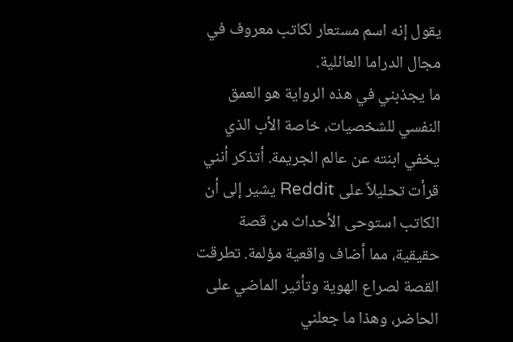يقول إنه اسم مستعار لكاتب معروف في مجال الدراما العائلية.
ما يجذبني في هذه الرواية هو العمق النفسي للشخصيات، خاصة الأب الذي يخفي ابنته عن عالم الجريمة. أتذكر أنني قرأت تحليلاً على Reddit يشير إلى أن الكاتب استوحى الأحداث من قصة حقيقية، مما أضاف واقعية مؤلمة. تطرقت القصة لصراع الهوية وتأثير الماضي على الحاضر، وهذا ما جعلني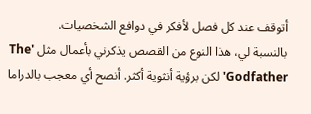أتوقف عند كل فصل لأفكر في دوافع الشخصيات.
بالنسبة لي، هذا النوع من القصص يذكرني بأعمال مثل 'The Godfather' لكن برؤية أنثوية أكثر. أنصح أي معجب بالدراما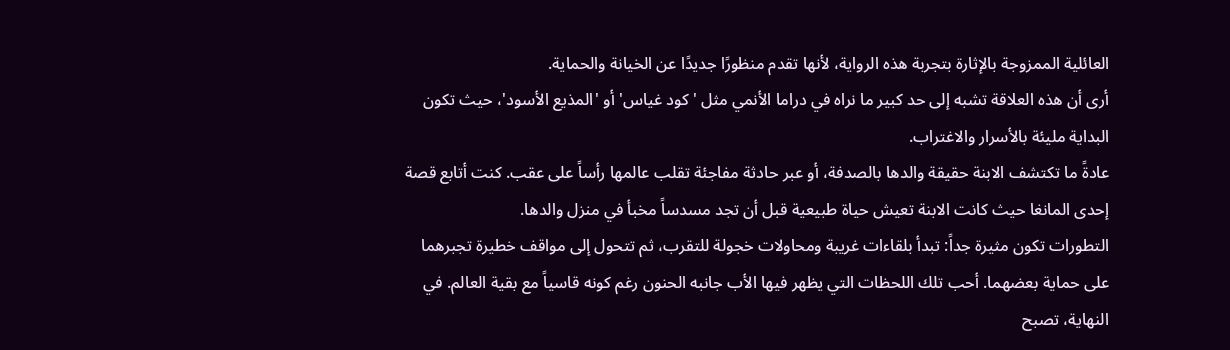العائلية الممزوجة بالإثارة بتجربة هذه الرواية، لأنها تقدم منظورًا جديدًا عن الخيانة والحماية.
أرى أن هذه العلاقة تشبه إلى حد كبير ما نراه في دراما الأنمي مثل 'كود غياس' أو 'المذيع الأسود'، حيث تكون البداية مليئة بالأسرار والاغتراب.
عادةً ما تكتشف الابنة حقيقة والدها بالصدفة، أو عبر حادثة مفاجئة تقلب عالمها رأساً على عقب. كنت أتابع قصة إحدى المانغا حيث كانت الابنة تعيش حياة طبيعية قبل أن تجد مسدساً مخبأ في منزل والدها.
التطورات تكون مثيرة جداً: تبدأ بلقاءات غريبة ومحاولات خجولة للتقرب، ثم تتحول إلى مواقف خطيرة تجبرهما على حماية بعضهما. أحب تلك اللحظات التي يظهر فيها الأب جانبه الحنون رغم كونه قاسياً مع بقية العالم. في النهاية، تصبح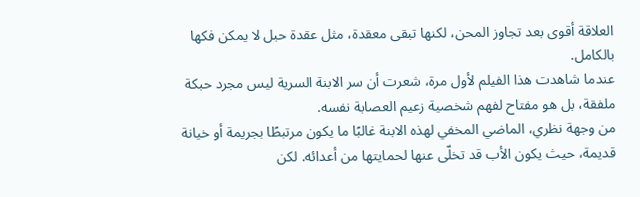العلاقة أقوى بعد تجاوز المحن، لكنها تبقى معقدة، مثل عقدة حبل لا يمكن فكها بالكامل.
عندما شاهدت هذا الفيلم لأول مرة، شعرت أن سر الابنة السرية ليس مجرد حبكة ملفقة، بل هو مفتاح لفهم شخصية زعيم العصابة نفسه.
من وجهة نظري، الماضي المخفي لهذه الابنة غالبًا ما يكون مرتبطًا بجريمة أو خيانة قديمة، حيث يكون الأب قد تخلّى عنها لحمايتها من أعدائه. لكن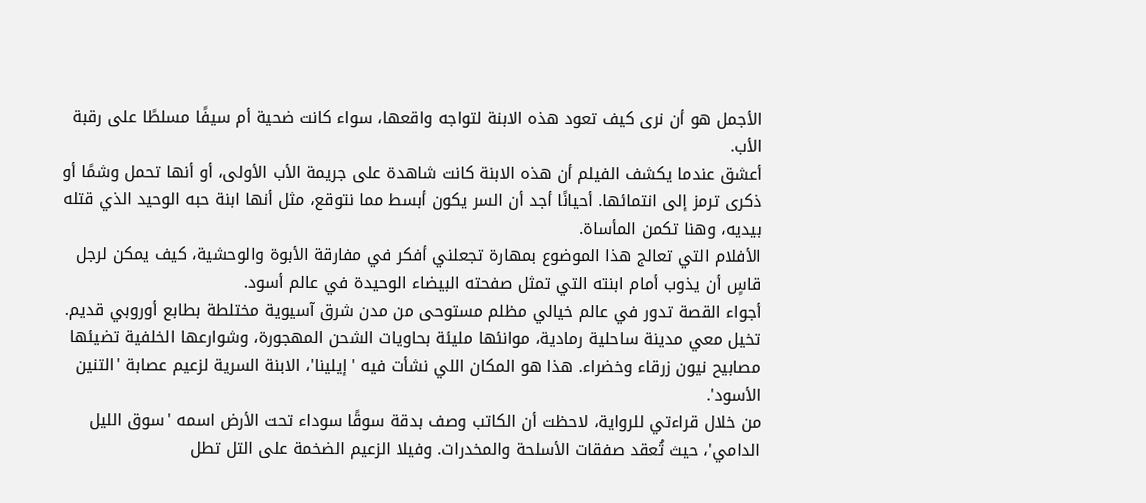الأجمل هو أن نرى كيف تعود هذه الابنة لتواجه واقعها، سواء كانت ضحية أم سيفًا مسلطًا على رقبة الأب.
أعشق عندما يكشف الفيلم أن هذه الابنة كانت شاهدة على جريمة الأب الأولى، أو أنها تحمل وشمًا أو ذكرى ترمز إلى انتمائها. أحيانًا أجد أن السر يكون أبسط مما نتوقع، مثل أنها ابنة حبه الوحيد الذي قتله بيديه، وهنا تكمن المأساة.
الأفلام التي تعالج هذا الموضوع بمهارة تجعلني أفكر في مفارقة الأبوة والوحشية، كيف يمكن لرجل قاسٍ أن يذوب أمام ابنته التي تمثل صفحته البيضاء الوحيدة في عالم أسود.
أجواء القصة تدور في عالم خيالي مظلم مستوحى من مدن شرق آسيوية مختلطة بطابع أوروبي قديم.
تخيل معي مدينة ساحلية رمادية، موانئها مليئة بحاويات الشحن المهجورة، وشوارعها الخلفية تضيئها مصابيح نيون زرقاء وخضراء. هذا هو المكان اللي نشأت فيه 'إيلينا'، الابنة السرية لزعيم عصابة 'التنين الأسود'.
من خلال قراءتي للرواية، لاحظت أن الكاتب وصف بدقة سوقًا سوداء تحت الأرض اسمه 'سوق الليل الدامي'، حيث تُعقد صفقات الأسلحة والمخدرات. وفيلا الزعيم الضخمة على التل تطل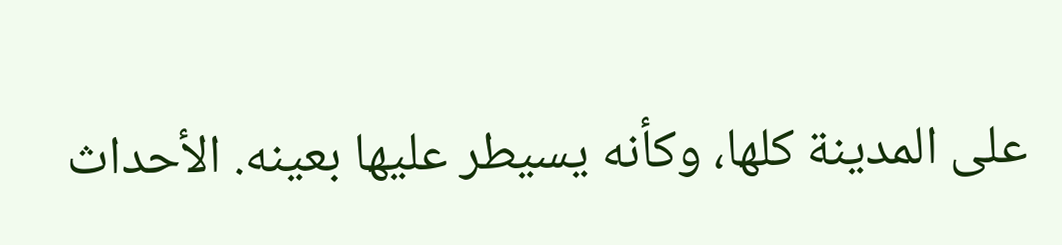على المدينة كلها، وكأنه يسيطر عليها بعينه. الأحداث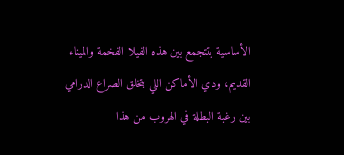الأساسية بتتجمع بين هذه الفيلا الفخمة والميناء القديم، ودي الأماكن اللي بتخلق الصراع الدرامي بين رغبة البطلة في الهروب من هذا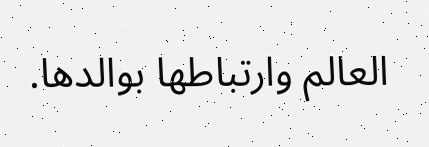العالم وارتباطها بوالدها.